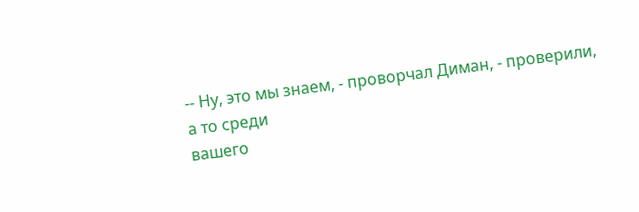-- Ну, это мы знаем, - проворчал Диман, - проверили, а то среди
вашего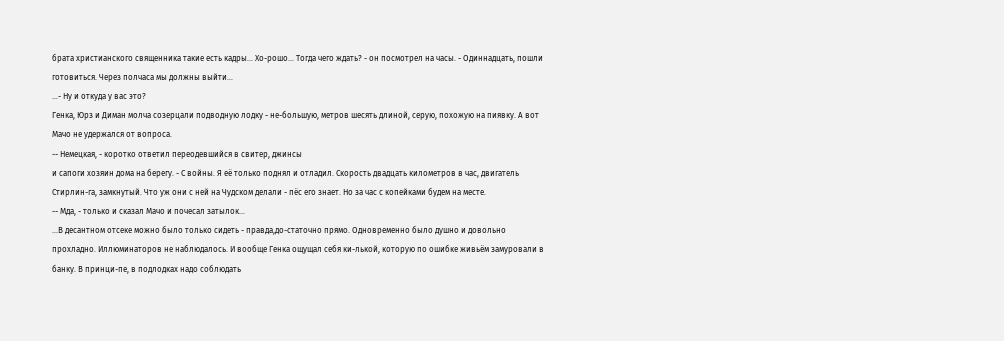брата христианского священника такие есть кадры... Хо-рошо... Тогда чего ждать? - он посмотрел на часы. - Одиннадцать, пошли готовиться. Через полчаса мы должны выйти...
...- Ну и откуда у вас это?
Генка, Юрз и Диман молча созерцали подводную лодку - не-большую, метров шесять длиной, серую, похожую на пиявку. А вот Мачо не удержался от вопроса.
-- Немецкая, - коротко ответил переодевшийся в свитер, джинсы
и сапоги хозяин дома на берегу. - С войны. Я её только поднял и отладил. Скорость двадцать километров в час, двигатель Стирлин-га, замкнутый. Что уж они с ней на Чудском делали - пёс его знает. Но за час с копейками будем на месте.
-- Мда, - только и сказал Мачо и почесал затылок...
...В десантном отсеке можно было только сидеть - правда,до-статочно прямо. Одновременно было душно и довольно прохладно. Иллюминаторов не наблюдалось. И вообще Генка ощущал себя ки-лькой, которую по ошибке живьём замуровали в банку. В принци-пе, в подлодках надо соблюдать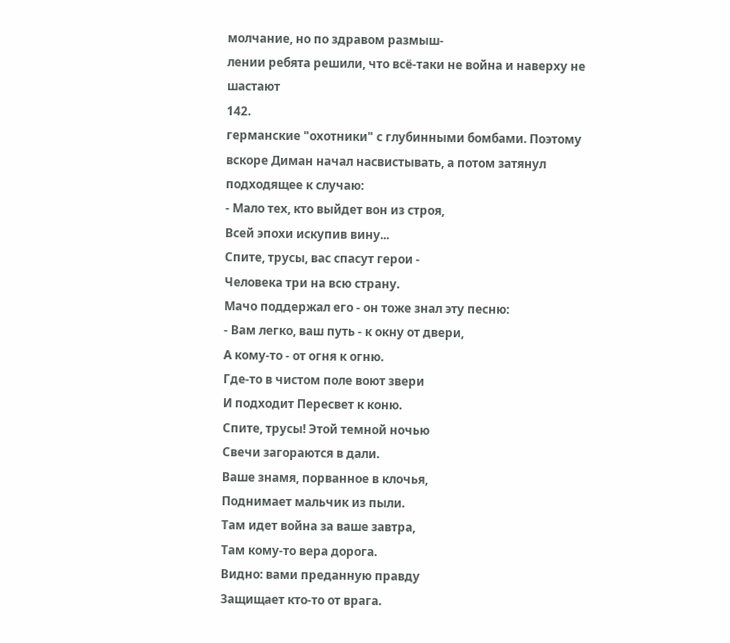молчание, но по здравом размыш-
лении ребята решили, что всё-таки не война и наверху не шастают
142.
германские "охотники" с глубинными бомбами. Поэтому вскоре Диман начал насвистывать, а потом затянул подходящее к случаю:
- Мало тех, кто выйдет вон из строя,
Всей эпохи искупив вину...
Спите, трусы, вас спасут герои -
Человека три на всю страну.
Мачо поддержал его - он тоже знал эту песню:
- Вам легко, ваш путь - к окну от двери,
А кому-то - от огня к огню.
Где-то в чистом поле воют звери
И подходит Пересвет к коню.
Спите, трусы! Этой темной ночью
Свечи загораются в дали.
Ваше знамя, порванное в клочья,
Поднимает мальчик из пыли.
Там идет война за ваше завтра,
Там кому-то вера дорога.
Видно: вами преданную правду
Защищает кто-то от врага.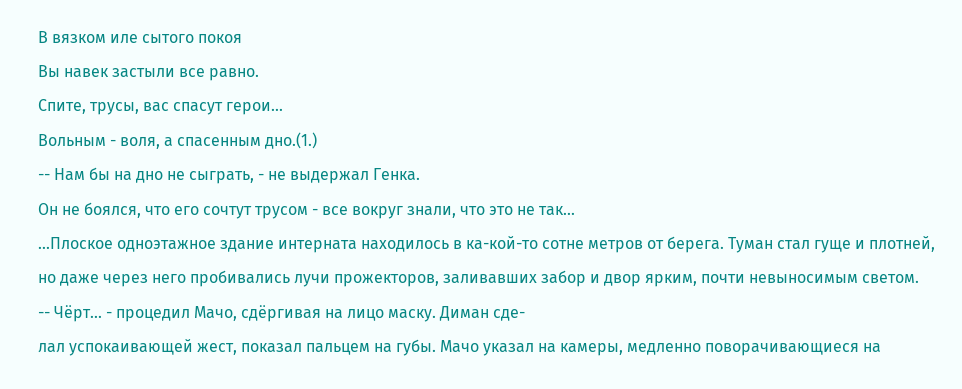В вязком иле сытого покоя
Вы навек застыли все равно.
Спите, трусы, вас спасут герои...
Вольным - воля, а спасенным дно.(1.)
-- Нам бы на дно не сыграть, - не выдержал Генка.
Он не боялся, что его сочтут трусом - все вокруг знали, что это не так...
...Плоское одноэтажное здание интерната находилось в ка-кой-то сотне метров от берега. Туман стал гуще и плотней, но даже через него пробивались лучи прожекторов, заливавших забор и двор ярким, почти невыносимым светом.
-- Чёрт... - процедил Мачо, сдёргивая на лицо маску. Диман сде-
лал успокаивающей жест, показал пальцем на губы. Мачо указал на камеры, медленно поворачивающиеся на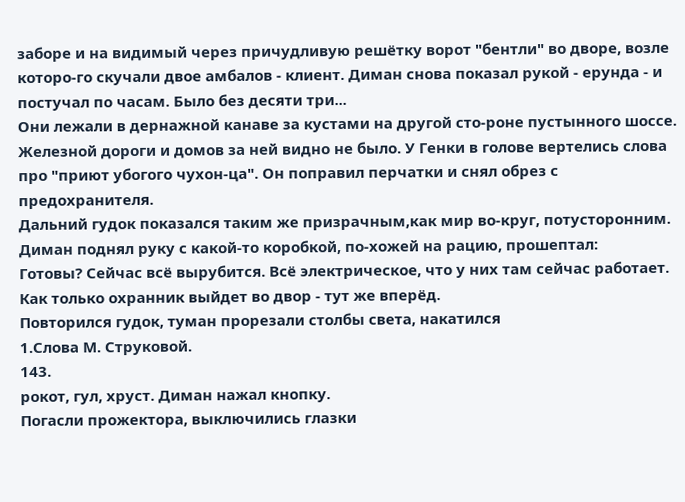заборе и на видимый через причудливую решётку ворот "бентли" во дворе, возле которо-го скучали двое амбалов - клиент. Диман снова показал рукой - ерунда - и постучал по часам. Было без десяти три...
Они лежали в дернажной канаве за кустами на другой сто-роне пустынного шоссе. Железной дороги и домов за ней видно не было. У Генки в голове вертелись слова про "приют убогого чухон-ца". Он поправил перчатки и снял обрез с предохранителя.
Дальний гудок показался таким же призрачным,как мир во-круг, потусторонним. Диман поднял руку с какой-то коробкой, по-хожей на рацию, прошептал:
Готовы? Сейчас всё вырубится. Всё электрическое, что у них там сейчас работает. Как только охранник выйдет во двор - тут же вперёд.
Повторился гудок, туман прорезали столбы света, накатился
1.Слова М. Струковой.
143.
рокот, гул, хруст. Диман нажал кнопку.
Погасли прожектора, выключились глазки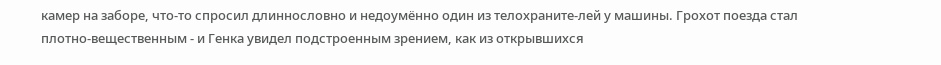камер на заборе, что-то спросил длиннословно и недоумённо один из телохраните-лей у машины. Грохот поезда стал плотно-вещественным - и Генка увидел подстроенным зрением, как из открывшихся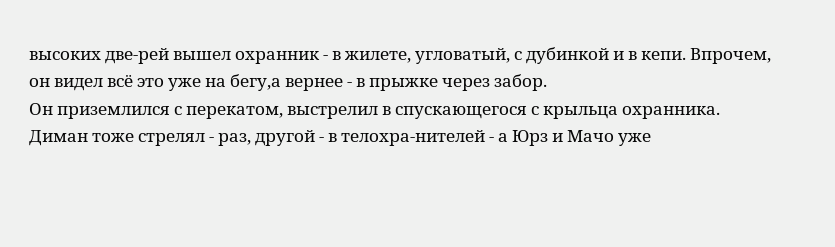высоких две-рей вышел охранник - в жилете, угловатый, с дубинкой и в кепи. Впрочем, он видел всё это уже на бегу,а вернее - в прыжке через забор.
Он приземлился с перекатом, выстрелил в спускающегося с крыльца охранника. Диман тоже стрелял - раз, другой - в телохра-нителей - а Юрз и Мачо уже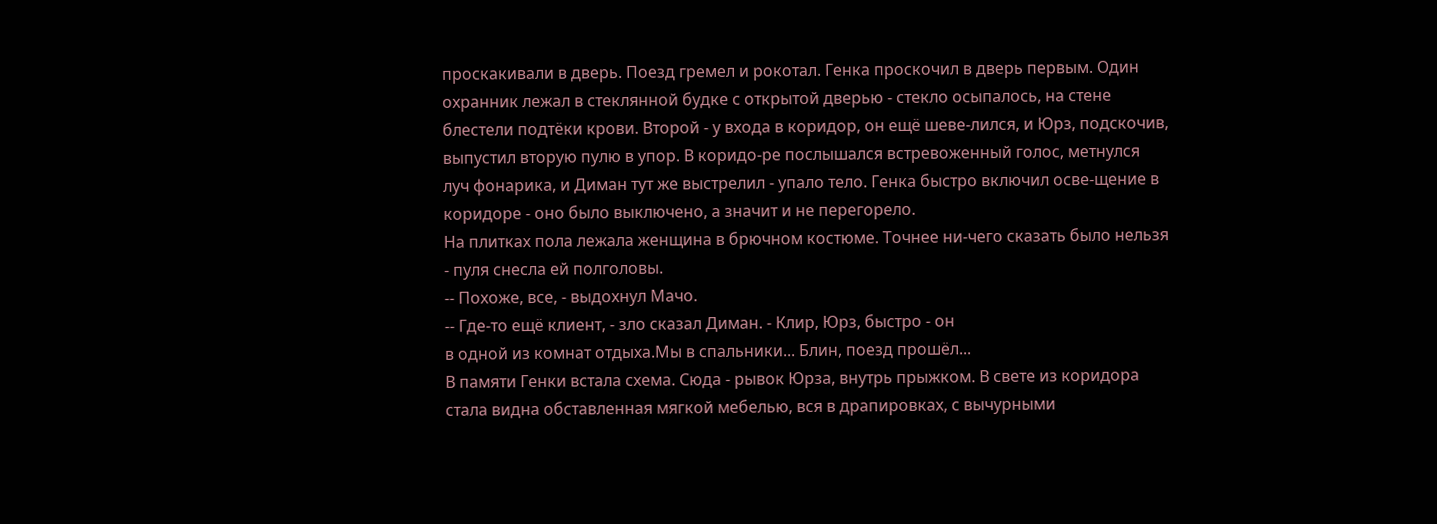проскакивали в дверь. Поезд гремел и рокотал. Генка проскочил в дверь первым. Один охранник лежал в стеклянной будке с открытой дверью - стекло осыпалось, на стене блестели подтёки крови. Второй - у входа в коридор, он ещё шеве-лился, и Юрз, подскочив, выпустил вторую пулю в упор. В коридо-ре послышался встревоженный голос, метнулся луч фонарика, и Диман тут же выстрелил - упало тело. Генка быстро включил осве-щение в коридоре - оно было выключено, а значит и не перегорело.
На плитках пола лежала женщина в брючном костюме. Точнее ни-чего сказать было нельзя - пуля снесла ей полголовы.
-- Похоже, все, - выдохнул Мачо.
-- Где-то ещё клиент, - зло сказал Диман. - Клир, Юрз, быстро - он
в одной из комнат отдыха.Мы в спальники... Блин, поезд прошёл...
В памяти Генки встала схема. Сюда - рывок Юрза, внутрь прыжком. В свете из коридора стала видна обставленная мягкой мебелью, вся в драпировках, с вычурными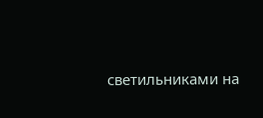светильниками на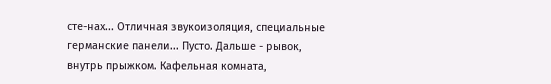сте-нах... Отличная звукоизоляция, специальные германские панели... Пусто. Дальше - рывок, внутрь прыжком. Кафельная комната,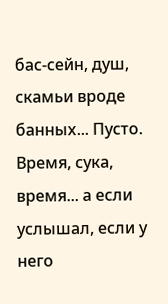бас-сейн, душ, скамьи вроде банных... Пусто. Время, сука, время... а если услышал, если у него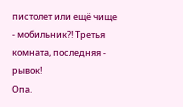пистолет или ещё чище - мобильник?! Третья комната, последняя - рывок!
Опа.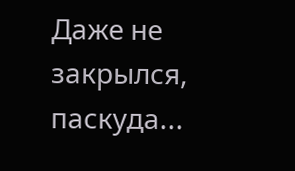Даже не закрылся, паскуда...